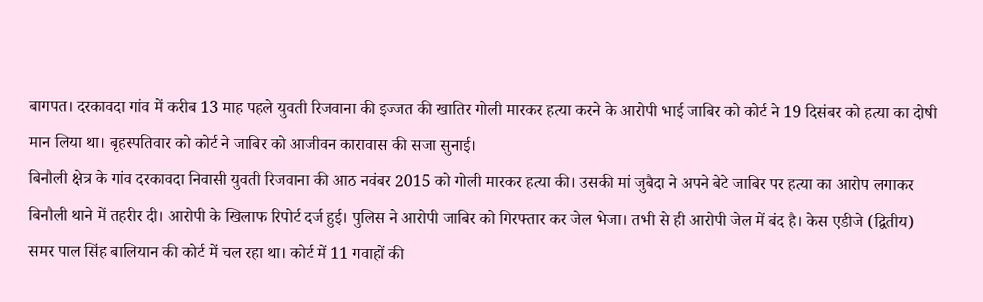बागपत। दरकावदा गांव में करीब 13 माह पहले युवती रिजवाना की इज्जत की खातिर गोली मारकर हत्या करने के आरोपी भाई जाबिर को कोर्ट ने 19 दिसंबर को हत्या का दोषी मान लिया था। बृहस्पतिवार को कोर्ट ने जाबिर को आजीवन कारावास की सजा सुनाई।
बिनौली क्षेत्र के गांव दरकावदा निवासी युवती रिजवाना की आठ नवंबर 2015 को गोली मारकर हत्या की। उसकी मां जुबैदा ने अपने बेटे जाबिर पर हत्या का आरोप लगाकर बिनौली थाने में तहरीर दी। आरोपी के खिलाफ रिपोर्ट दर्ज हुई। पुलिस ने आरोपी जाबिर को गिरफ्तार कर जेल भेजा। तभी से ही आरोपी जेल में बंद है। केस एडीजे (द्वितीय) समर पाल सिंह बालियान की कोर्ट में चल रहा था। कोर्ट में 11 गवाहों की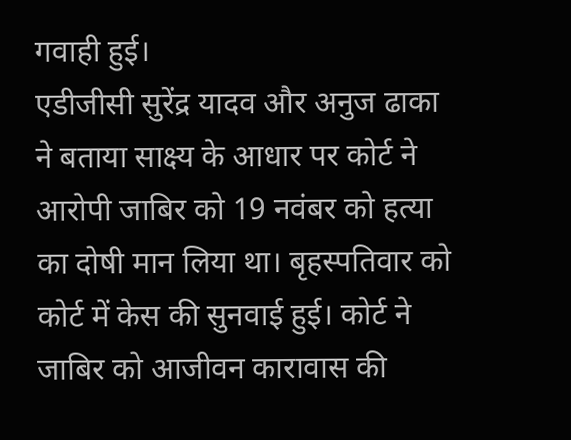गवाही हुई।
एडीजीसी सुरेंद्र यादव और अनुज ढाका ने बताया साक्ष्य के आधार पर कोर्ट ने आरोपी जाबिर को 19 नवंबर को हत्या का दोषी मान लिया था। बृहस्पतिवार को कोर्ट में केस की सुनवाई हुई। कोर्ट ने जाबिर को आजीवन कारावास की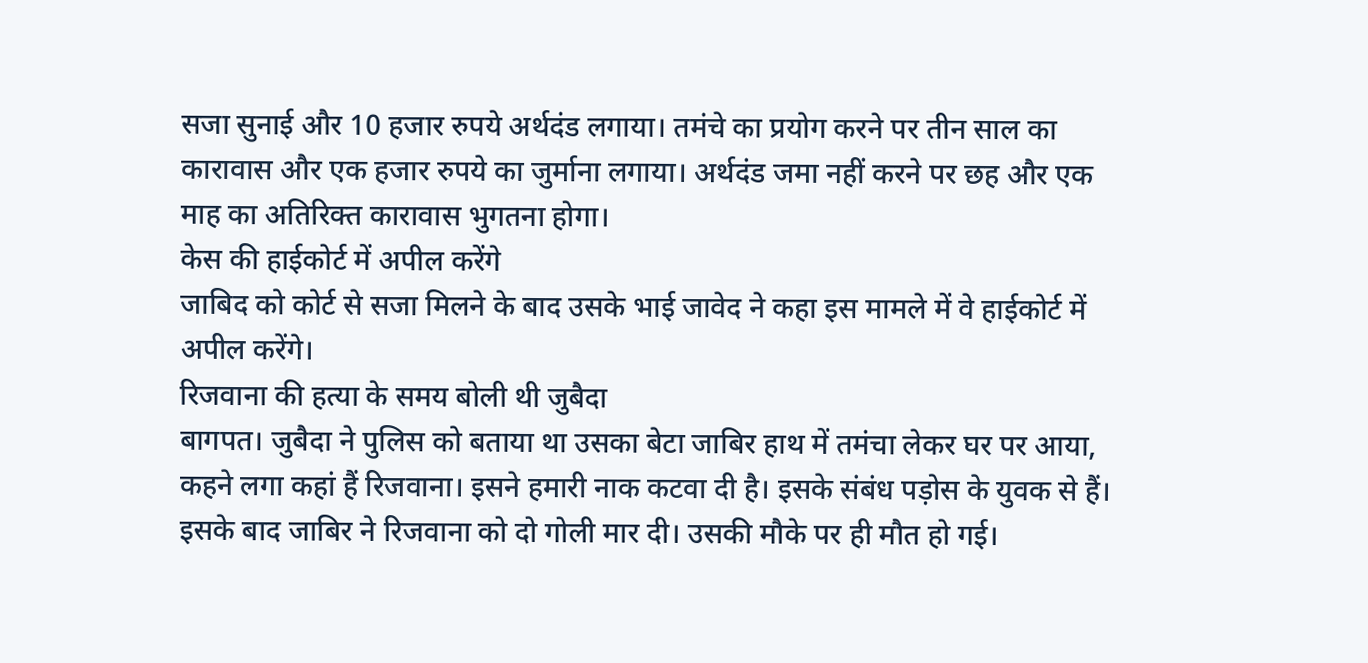सजा सुनाई और 10 हजार रुपये अर्थदंड लगाया। तमंचे का प्रयोग करने पर तीन साल का कारावास और एक हजार रुपये का जुर्माना लगाया। अर्थदंड जमा नहीं करने पर छह और एक माह का अतिरिक्त कारावास भुगतना होगा।
केस की हाईकोर्ट में अपील करेंगे
जाबिद को कोर्ट से सजा मिलने के बाद उसके भाई जावेद ने कहा इस मामले में वे हाईकोर्ट में अपील करेंगे।
रिजवाना की हत्या के समय बोली थी जुबैदा
बागपत। जुबैदा ने पुलिस को बताया था उसका बेटा जाबिर हाथ में तमंचा लेकर घर पर आया, कहने लगा कहां हैं रिजवाना। इसने हमारी नाक कटवा दी है। इसके संबंध पड़ोस के युवक से हैं। इसके बाद जाबिर ने रिजवाना को दो गोली मार दी। उसकी मौके पर ही मौत हो गई।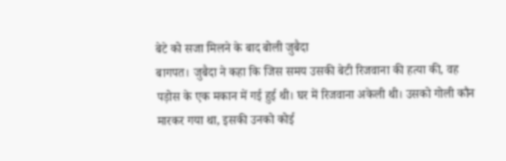बेटे को सजा मिलने के बाद बोली जुबैदा
बागपत। जुबैदा ने कहा कि जिस समय उसकी बेटी रिजवाना की हत्या की, वह पड़ोस के एक मकान में गई हुई थी। घर में रिजवाना अकेली थी। उसको गोली कौन मारकर गया था, इसकी उनको कोई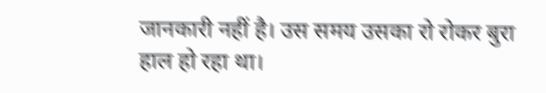जानकारी नहीं है। उस समय उसका रो रोकर बुरा हाल हो रहा था।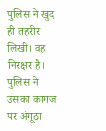पुलिस ने खुद ही तहरीर लिखी। वह निरक्षर है। पुलिस ने उसका कागज पर अंगूठा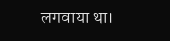लगवाया था।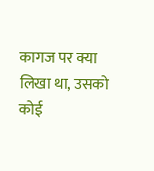कागज पर क्या लिखा था, उसको कोई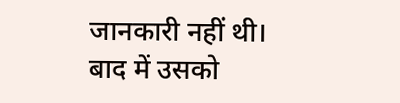जानकारी नहीं थी। बाद में उसको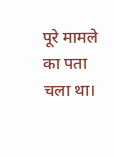पूरे मामले का पता चला था।